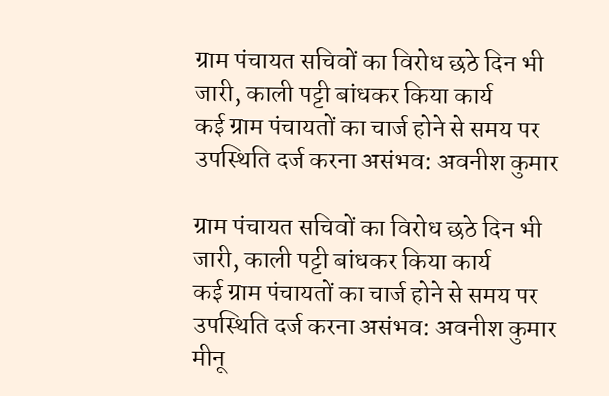ग्राम पंचायत सचिवों का विरोध छठे दिन भी जारी, काली पट्टी बांधकर किया कार्य
कई ग्राम पंचायतों का चार्ज होने से समय पर उपस्थिति दर्ज करना असंभव: अवनीश कुमार

ग्राम पंचायत सचिवों का विरोध छठे दिन भी जारी, काली पट्टी बांधकर किया कार्य
कई ग्राम पंचायतों का चार्ज होने से समय पर उपस्थिति दर्ज करना असंभव: अवनीश कुमार
मीनू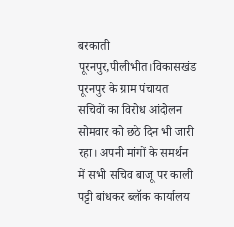बरकाती
पूरनपुर,पीलीभीत।विकासखंड पूरनपुर के ग्राम पंचायत सचिवों का विरोध आंदोलन सोमवार को छठे दिन भी जारी रहा। अपनी मांगों के समर्थन में सभी सचिव बाजू पर काली पट्टी बांधकर ब्लॉक कार्यालय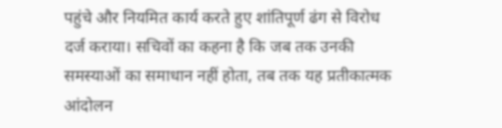पहुंचे और नियमित कार्य करते हुए शांतिपूर्ण ढंग से विरोध दर्ज कराया। सचिवों का कहना है कि जब तक उनकी समस्याओं का समाधान नहीं होता, तब तक यह प्रतीकात्मक आंदोलन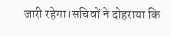जारी रहेगा।सचिवों ने दोहराया कि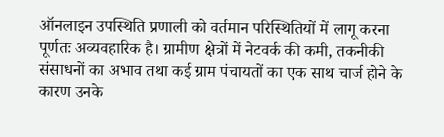ऑनलाइन उपस्थिति प्रणाली को वर्तमान परिस्थितियों में लागू करना पूर्णतः अव्यवहारिक है। ग्रामीण क्षेत्रों में नेटवर्क की कमी, तकनीकी संसाधनों का अभाव तथा कई ग्राम पंचायतों का एक साथ चार्ज होने के कारण उनके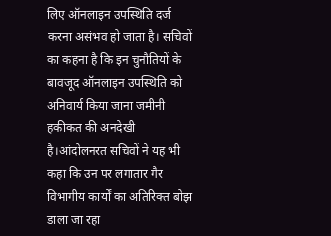लिए ऑनलाइन उपस्थिति दर्ज करना असंभव हो जाता है। सचिवों का कहना है कि इन चुनौतियों के बावजूद ऑनलाइन उपस्थिति को अनिवार्य किया जाना जमीनी हकीकत की अनदेखी है।आंदोलनरत सचिवों ने यह भी कहा कि उन पर लगातार गैर विभागीय कार्यों का अतिरिक्त बोझ डाला जा रहा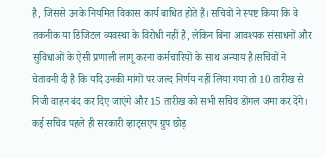है, जिससे उनके नियमित विकास कार्य बाधित होते हैं। सचिवों ने स्पष्ट किया कि वे तकनीक या डिजिटल व्यवस्था के विरोधी नहीं हैं, लेकिन बिना आवश्यक संसाधनों और सुविधाओं के ऐसी प्रणाली लागू करना कर्मचारियों के साथ अन्याय है।सचिवों ने चेतावनी दी है कि यदि उनकी मांगों पर जल्द निर्णय नहीं लिया गया तो 10 तारीख से निजी वाहन बंद कर दिए जाएंगे और 15 तारीख को सभी सचिव डोंगल जमा कर देंगे। कई सचिव पहले ही सरकारी व्हाट्सएप ग्रुप छोड़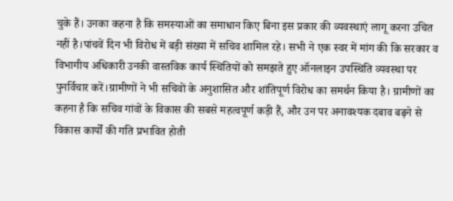चुके हैं। उनका कहना है कि समस्याओं का समाधान किए बिना इस प्रकार की व्यवस्थाएं लागू करना उचित नहीं है।पांचवें दिन भी विरोध में बड़ी संख्या में सचिव शामिल रहे। सभी ने एक स्वर में मांग की कि सरकार व विभागीय अधिकारी उनकी वास्तविक कार्य स्थितियों को समझते हुए ऑनलाइन उपस्थिति व्यवस्था पर पुनर्विचार करें।ग्रामीणों ने भी सचिवों के अनुशासित और शांतिपूर्ण विरोध का समर्थन किया है। ग्रामीणों का कहना है कि सचिव गांवों के विकास की सबसे महत्वपूर्ण कड़ी हैं, और उन पर अनावश्यक दबाव बढ़ने से विकास कार्यों की गति प्रभावित होती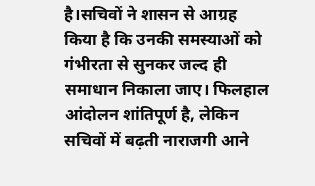है।सचिवों ने शासन से आग्रह किया है कि उनकी समस्याओं को गंभीरता से सुनकर जल्द ही समाधान निकाला जाए। फिलहाल आंदोलन शांतिपूर्ण है, लेकिन सचिवों में बढ़ती नाराजगी आने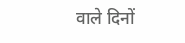वाले दिनों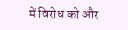में विरोध को और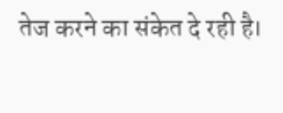तेज करने का संकेत दे रही है।